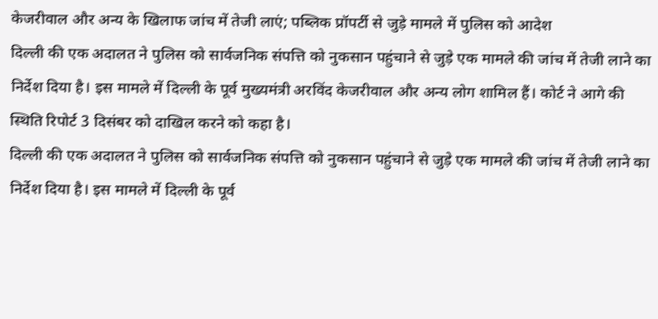केजरीवाल और अन्य के खिलाफ जांच में तेजी लाएं; पब्लिक प्रॉपर्टी से जुड़े मामले में पुलिस को आदेश
दिल्ली की एक अदालत ने पुलिस को सार्वजनिक संपत्ति को नुकसान पहुंचाने से जुड़े एक मामले की जांच में तेजी लाने का निर्देश दिया है। इस मामले में दिल्ली के पूर्व मुख्यमंत्री अरविंद केजरीवाल और अन्य लोग शामिल हैं। कोर्ट ने आगे की स्थिति रिपोर्ट 3 दिसंबर को दाखिल करने को कहा है।
दिल्ली की एक अदालत ने पुलिस को सार्वजनिक संपत्ति को नुकसान पहुंचाने से जुड़े एक मामले की जांच में तेजी लाने का निर्देश दिया है। इस मामले में दिल्ली के पूर्व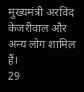मुख्यमंत्री अरविंद केजरीवाल और अन्य लोग शामिल हैं।
29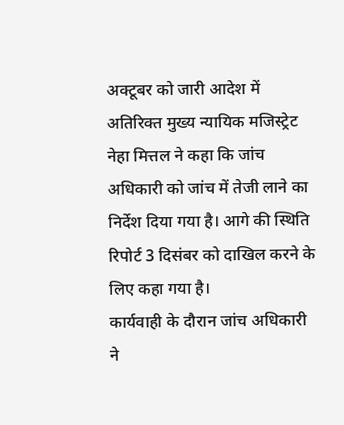अक्टूबर को जारी आदेश में अतिरिक्त मुख्य न्यायिक मजिस्ट्रेट नेहा मित्तल ने कहा कि जांच अधिकारी को जांच में तेजी लाने का निर्देश दिया गया है। आगे की स्थिति रिपोर्ट 3 दिसंबर को दाखिल करने के लिए कहा गया है।
कार्यवाही के दौरान जांच अधिकारी ने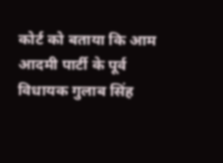कोर्ट को बताया कि आम आदमी पार्टी के पूर्व विधायक गुलाब सिंह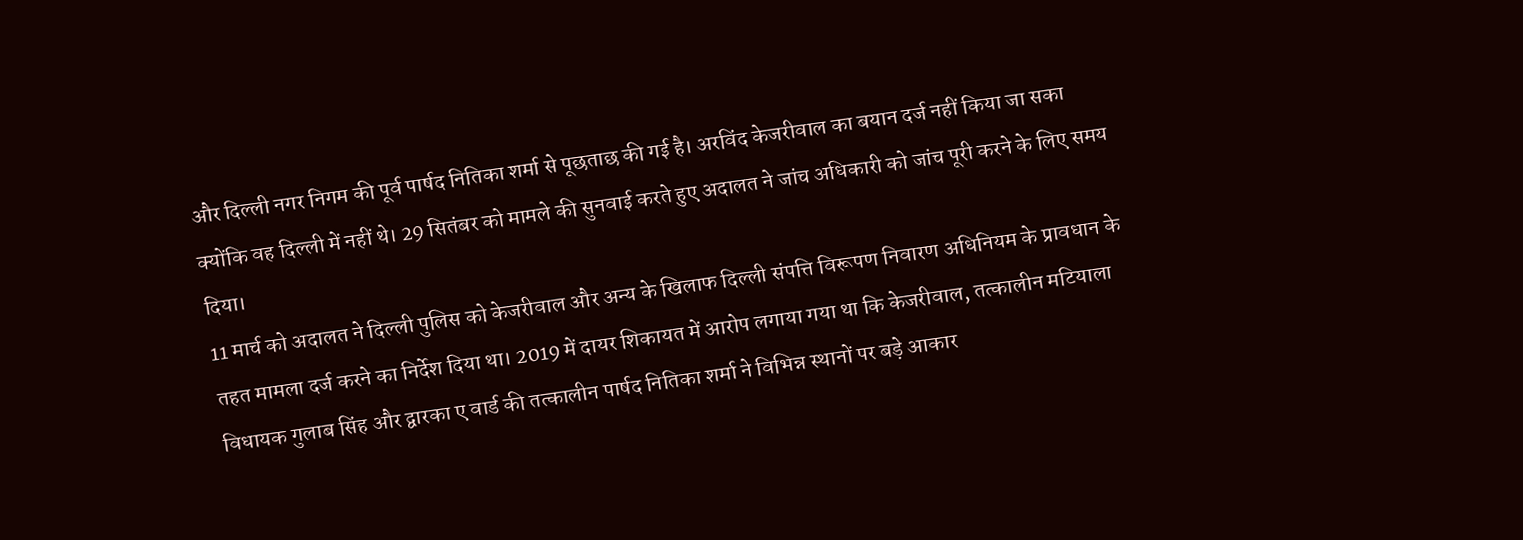और दिल्ली नगर निगम की पूर्व पार्षद नितिका शर्मा से पूछताछ की गई है। अरविंद केजरीवाल का बयान दर्ज नहीं किया जा सका क्योंकि वह दिल्ली में नहीं थे। 29 सितंबर को मामले की सुनवाई करते हुए अदालत ने जांच अधिकारी को जांच पूरी करने के लिए समय दिया।
11 मार्च को अदालत ने दिल्ली पुलिस को केजरीवाल और अन्य के खिलाफ दिल्ली संपत्ति विरूपण निवारण अधिनियम के प्रावधान के तहत मामला दर्ज करने का निर्देश दिया था। 2019 में दायर शिकायत में आरोप लगाया गया था कि केजरीवाल, तत्कालीन मटियाला विधायक गुलाब सिंह और द्वारका ए वार्ड की तत्कालीन पार्षद नितिका शर्मा ने विभिन्न स्थानों पर बड़े आकार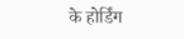के होर्डिंग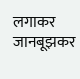लगाकर जानबूझकर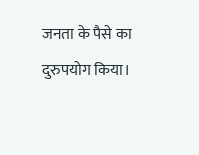जनता के पैसे का दुरुपयोग किया।